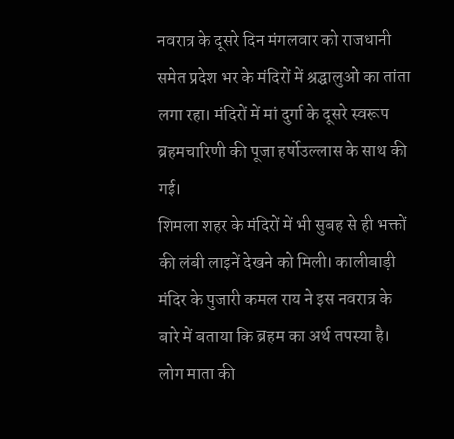नवरात्र के दूसरे दिन मंगलवार को राजधानी समेत प्रदेश भर के मंदिरों में श्रद्घालुओं का तांता लगा रहा। मंदिरों में मां दुर्गा के दूसरे स्वरूप ब्रहमचारिणी की पूजा हर्षोउल्लास के साथ की गई।
शिमला शहर के मंदिरों में भी सुबह से ही भक्तों की लंबी लाइनें देखने को मिली। कालीबाड़ी मंदिर के पुजारी कमल राय ने इस नवरात्र के बारे में बताया कि ब्रहम का अर्थ तपस्या है।
लोग माता की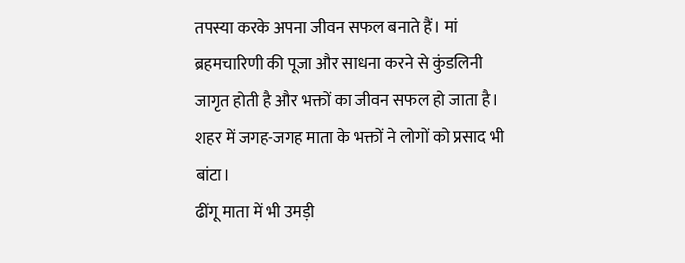तपस्या करके अपना जीवन सफल बनाते हैं। मां ब्रहमचारिणी की पूजा और साधना करने से कुंडलिनी जागृत होती है और भक्तों का जीवन सफल हो जाता है।
शहर में जगह-जगह माता के भक्तों ने लोगों को प्रसाद भी बांटा।
ढींगू माता में भी उमड़ी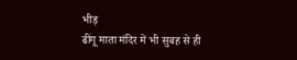भीड़
ढींगू माता मंदिर में भी सुबह से ही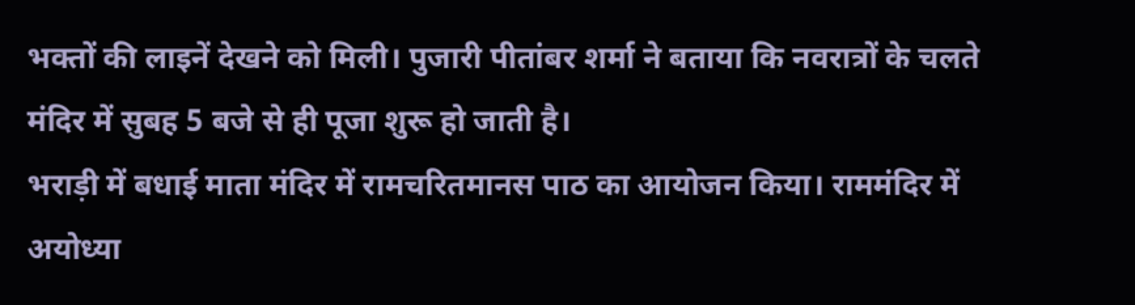भक्तों की लाइनें देखने को मिली। पुजारी पीतांबर शर्मा ने बताया कि नवरात्रों के चलते मंदिर में सुबह 5 बजे से ही पूजा शुरू हो जाती है।
भराड़ी में बधाई माता मंदिर में रामचरितमानस पाठ का आयोजन किया। राममंदिर में अयोध्या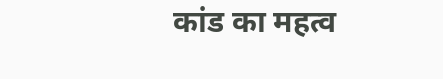कांड का महत्व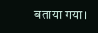बताया गया।